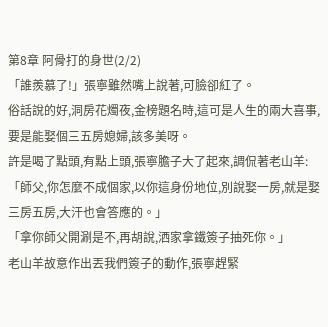第8章 阿骨打的身世(2/2)
「誰羨慕了!」張寧雖然嘴上說著,可臉卻紅了。
俗話說的好,洞房花燭夜,金榜題名時,這可是人生的兩大喜事,要是能娶個三五房媳婦,該多美呀。
許是喝了點頭,有點上頭,張寧膽子大了起來,調侃著老山羊:
「師父,你怎麼不成個家,以你這身份地位,別說娶一房,就是娶三房五房,大汗也會答應的。」
「拿你師父開涮是不,再胡說,洒家拿鐵簽子抽死你。」
老山羊故意作出丟我們簽子的動作,張寧趕緊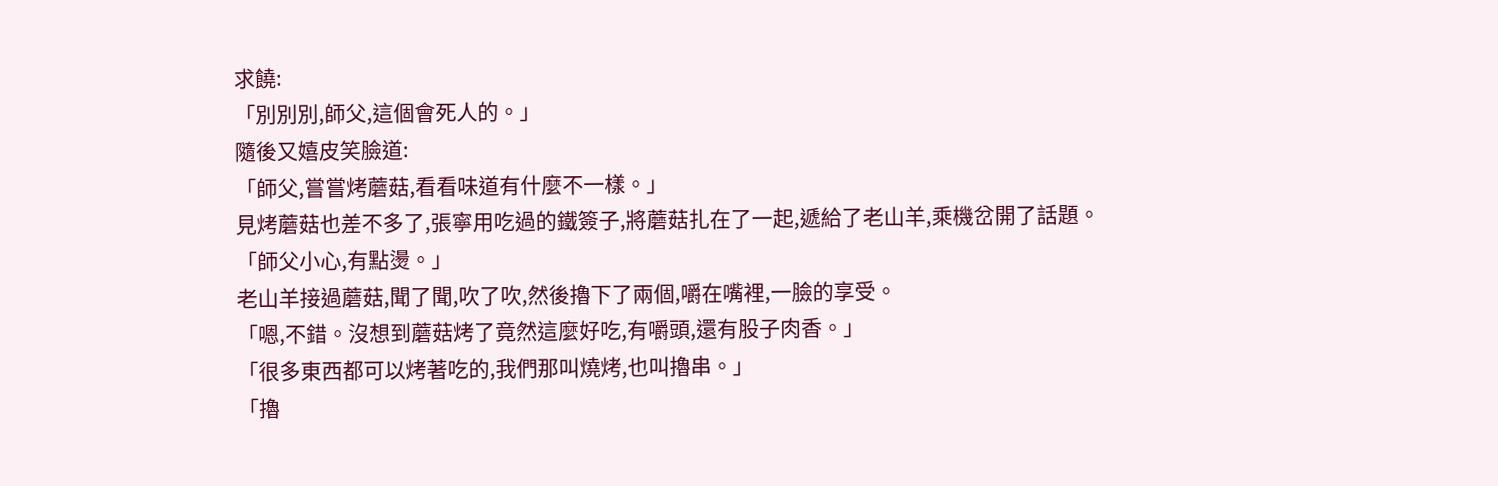求饒:
「別別別,師父,這個會死人的。」
隨後又嬉皮笑臉道:
「師父,嘗嘗烤蘑菇,看看味道有什麼不一樣。」
見烤蘑菇也差不多了,張寧用吃過的鐵簽子,將蘑菇扎在了一起,遞給了老山羊,乘機岔開了話題。
「師父小心,有點燙。」
老山羊接過蘑菇,聞了聞,吹了吹,然後擼下了兩個,嚼在嘴裡,一臉的享受。
「嗯,不錯。沒想到蘑菇烤了竟然這麼好吃,有嚼頭,還有股子肉香。」
「很多東西都可以烤著吃的,我們那叫燒烤,也叫擼串。」
「擼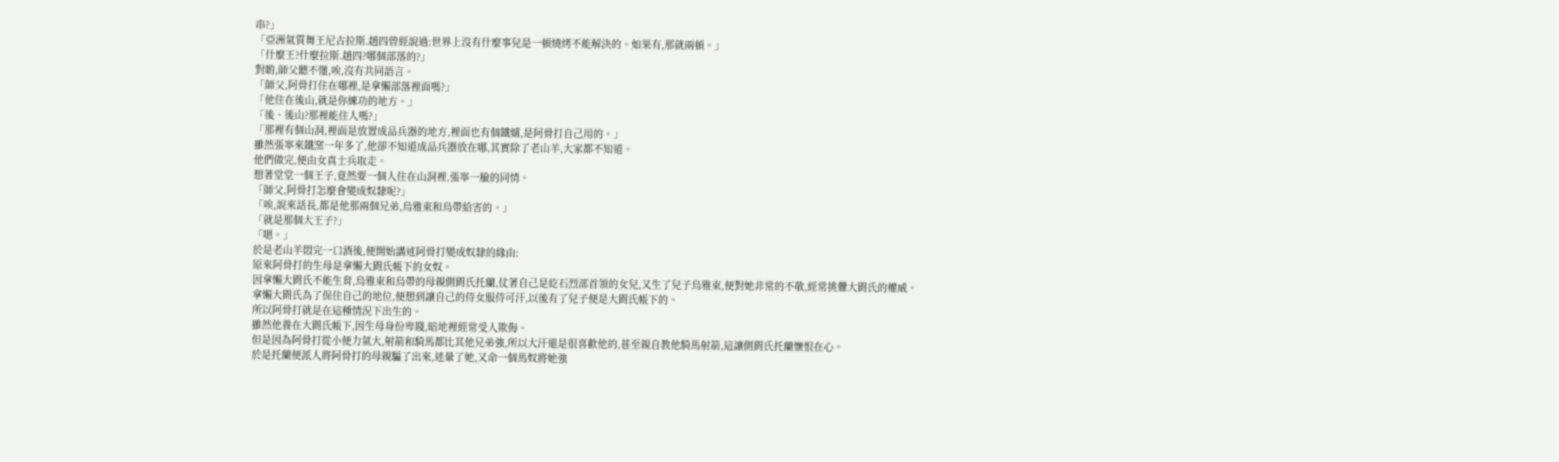串?」
「亞洲氣質舞王尼古拉斯.趙四曾經說過:世界上沒有什麼事兒是一頓燒烤不能解決的。如果有,那就兩頓。」
「什麼王?什麼拉斯.趙四?哪個部落的?」
對喲,師父聽不懂,唉,沒有共同語言。
「師父,阿骨打住在哪裡,是拿懶部落裡面嗎?」
「他住在後山,就是你練功的地方。」
「後、後山?那裡能住人嗎?」
「那裡有個山洞,裡面是放置成品兵器的地方,裡面也有個鐵爐,是阿骨打自己用的。」
雖然張寧來鐵窯一年多了,他卻不知道成品兵器放在哪,其實除了老山羊,大家都不知道。
他們做完,便由女真士兵取走。
想著堂堂一個王子,竟然要一個人住在山洞裡,張寧一臉的同情。
「師父,阿骨打怎麼會變成奴隸呢?」
「唉,說來話長,都是他那兩個兄弟,烏雅束和烏帶給害的。」
「就是那個大王子?」
「嗯。」
於是老山羊悶完一口酒後,便開始講述阿骨打變成奴隸的緣由:
原來阿骨打的生母是拿懶大閼氏帳下的女奴。
因拿懶大閼氏不能生育,烏雅束和烏帶的母親側閼氏托蘭,仗著自己是紇石烈部首領的女兒,又生了兒子烏雅束,便對她非常的不敬,經常挑釁大閼氏的權威。
拿懶大閼氏為了保住自己的地位,便想到讓自己的侍女服侍可汗,以後有了兒子便是大閼氏帳下的。
所以阿骨打就是在這種情況下出生的。
雖然他養在大閼氏帳下,因生母身份卑賤,暗地裡經常受人欺侮。
但是因為阿骨打從小便力氣大,射箭和騎馬都比其他兄弟強,所以大汗還是很喜歡他的,甚至親自教他騎馬射箭,這讓側閼氏托蘭懷恨在心。
於是托蘭便派人將阿骨打的母親騙了出來,迷暈了她,又命一個馬奴將她強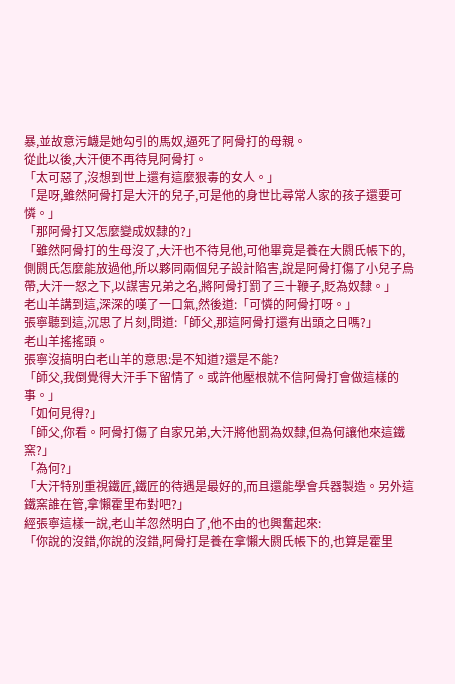暴,並故意污衊是她勾引的馬奴,逼死了阿骨打的母親。
從此以後,大汗便不再待見阿骨打。
「太可惡了,沒想到世上還有這麼狠毒的女人。」
「是呀,雖然阿骨打是大汗的兒子,可是他的身世比尋常人家的孩子還要可憐。」
「那阿骨打又怎麼變成奴隸的?」
「雖然阿骨打的生母沒了,大汗也不待見他,可他畢竟是養在大閼氏帳下的,側閼氏怎麼能放過他,所以夥同兩個兒子設計陷害,說是阿骨打傷了小兒子烏帶,大汗一怒之下,以謀害兄弟之名,將阿骨打罰了三十鞭子,貶為奴隸。」
老山羊講到這,深深的嘆了一口氣,然後道:「可憐的阿骨打呀。」
張寧聽到這,沉思了片刻,問道:「師父,那這阿骨打還有出頭之日嗎?」
老山羊搖搖頭。
張寧沒搞明白老山羊的意思:是不知道?還是不能?
「師父,我倒覺得大汗手下留情了。或許他壓根就不信阿骨打會做這樣的事。」
「如何見得?」
「師父,你看。阿骨打傷了自家兄弟,大汗將他罰為奴隸,但為何讓他來這鐵窯?」
「為何?」
「大汗特別重視鐵匠,鐵匠的待遇是最好的,而且還能學會兵器製造。另外這鐵窯誰在管,拿懶霍里布對吧?」
經張寧這樣一說,老山羊忽然明白了,他不由的也興奮起來:
「你說的沒錯,你說的沒錯,阿骨打是養在拿懶大閼氏帳下的,也算是霍里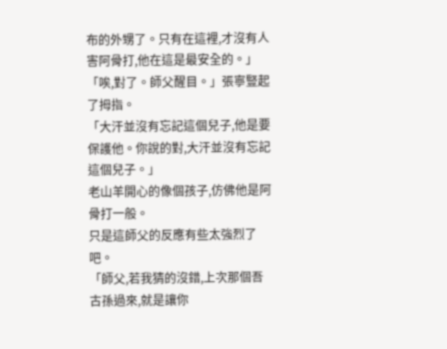布的外甥了。只有在這裡,才沒有人害阿骨打,他在這是最安全的。」
「唉,對了。師父醒目。」張寧豎起了拇指。
「大汗並沒有忘記這個兒子,他是要保護他。你說的對,大汗並沒有忘記這個兒子。」
老山羊開心的像個孩子,仿佛他是阿骨打一般。
只是這師父的反應有些太強烈了吧。
「師父,若我猜的沒錯,上次那個吾古孫過來,就是讓你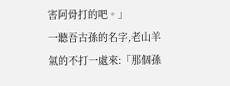害阿骨打的吧。」
一聽吾古孫的名字,老山羊氣的不打一處來:「那個孫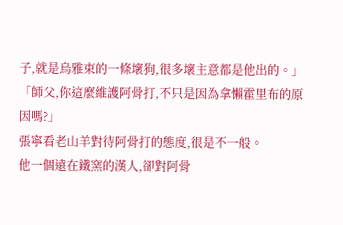子,就是烏雅束的一條壞狗,很多壞主意都是他出的。」
「師父,你這麼維護阿骨打,不只是因為拿懶霍里布的原因嗎?」
張寧看老山羊對待阿骨打的態度,很是不一般。
他一個遠在鐵窯的漢人,卻對阿骨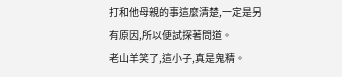打和他母親的事這麼清楚,一定是另有原因,所以便試探著問道。
老山羊笑了,這小子,真是鬼精。